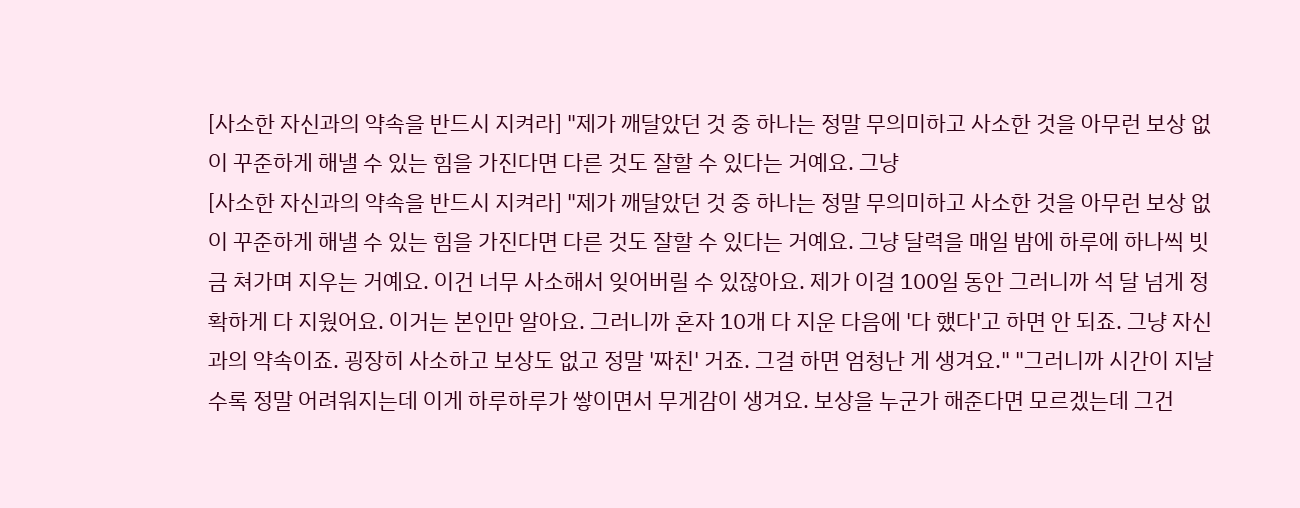[사소한 자신과의 약속을 반드시 지켜라] "제가 깨달았던 것 중 하나는 정말 무의미하고 사소한 것을 아무런 보상 없이 꾸준하게 해낼 수 있는 힘을 가진다면 다른 것도 잘할 수 있다는 거예요. 그냥
[사소한 자신과의 약속을 반드시 지켜라] "제가 깨달았던 것 중 하나는 정말 무의미하고 사소한 것을 아무런 보상 없이 꾸준하게 해낼 수 있는 힘을 가진다면 다른 것도 잘할 수 있다는 거예요. 그냥 달력을 매일 밤에 하루에 하나씩 빗금 쳐가며 지우는 거예요. 이건 너무 사소해서 잊어버릴 수 있잖아요. 제가 이걸 100일 동안 그러니까 석 달 넘게 정확하게 다 지웠어요. 이거는 본인만 알아요. 그러니까 혼자 10개 다 지운 다음에 '다 했다'고 하면 안 되죠. 그냥 자신과의 약속이죠. 굉장히 사소하고 보상도 없고 정말 '짜친' 거죠. 그걸 하면 엄청난 게 생겨요." "그러니까 시간이 지날수록 정말 어려워지는데 이게 하루하루가 쌓이면서 무게감이 생겨요. 보상을 누군가 해준다면 모르겠는데 그건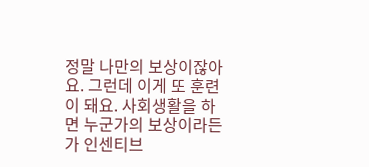정말 나만의 보상이잖아요. 그런데 이게 또 훈련이 돼요. 사회생활을 하면 누군가의 보상이라든가 인센티브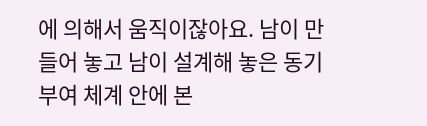에 의해서 움직이잖아요. 남이 만들어 놓고 남이 설계해 놓은 동기부여 체계 안에 본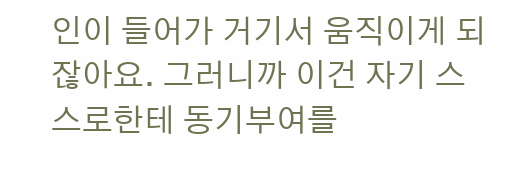인이 들어가 거기서 움직이게 되잖아요. 그러니까 이건 자기 스스로한테 동기부여를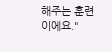해주는 훈련이에요."